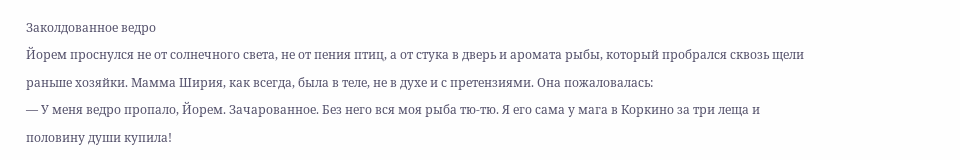Заколдованное ведро
Йорем проснулся не от солнечного света, не от пения птиц, а от стука в дверь и аромата рыбы, который пробрался сквозь щели раньше хозяйки. Мамма Ширия, как всегда, была в теле, не в духе и с претензиями. Она пожаловалась:
— У меня ведро пропало, Йорем. Зачарованное. Без него вся моя рыба тю-тю. Я его сама у мага в Коркино за три леща и половину души купила!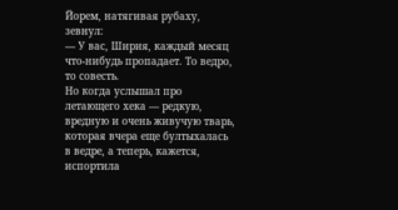Йорем, натягивая рубаху, зевнул:
— У вас, Ширия, каждый месяц что-нибудь пропадает. То ведро, то совесть.
Но когда услышал про летающего хека — редкую, вредную и очень живучую тварь, которая вчера еще бултыхалась в ведре, а теперь, кажется, испортила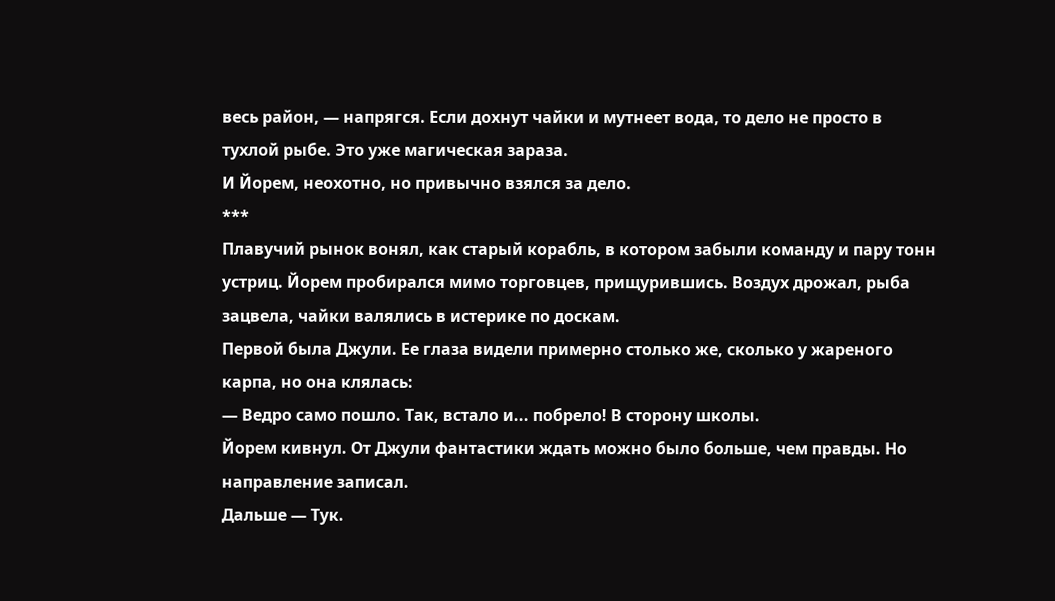весь район, — напрягся. Если дохнут чайки и мутнеет вода, то дело не просто в тухлой рыбе. Это уже магическая зараза.
И Йорем, неохотно, но привычно взялся за дело.
***
Плавучий рынок вонял, как старый корабль, в котором забыли команду и пару тонн устриц. Йорем пробирался мимо торговцев, прищурившись. Воздух дрожал, рыба зацвела, чайки валялись в истерике по доскам.
Первой была Джули. Ее глаза видели примерно столько же, сколько у жареного карпа, но она клялась:
— Ведро само пошло. Так, встало и... побрело! В сторону школы.
Йорем кивнул. От Джули фантастики ждать можно было больше, чем правды. Но направление записал.
Дальше — Тук.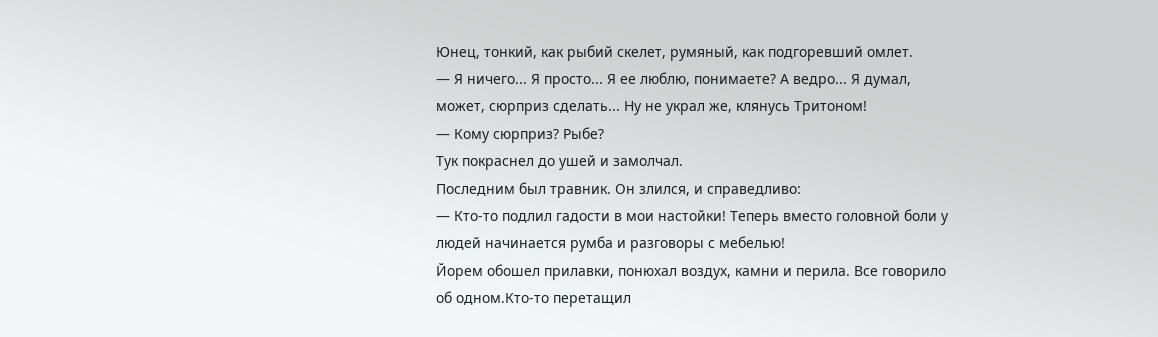Юнец, тонкий, как рыбий скелет, румяный, как подгоревший омлет.
— Я ничего... Я просто... Я ее люблю, понимаете? А ведро... Я думал, может, сюрприз сделать... Ну не украл же, клянусь Тритоном!
— Кому сюрприз? Рыбе?
Тук покраснел до ушей и замолчал.
Последним был травник. Он злился, и справедливо:
— Кто-то подлил гадости в мои настойки! Теперь вместо головной боли у людей начинается румба и разговоры с мебелью!
Йорем обошел прилавки, понюхал воздух, камни и перила. Все говорило об одном.Кто-то перетащил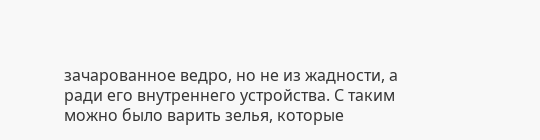зачарованное ведро, но не из жадности, а ради его внутреннего устройства. С таким можно было варить зелья, которые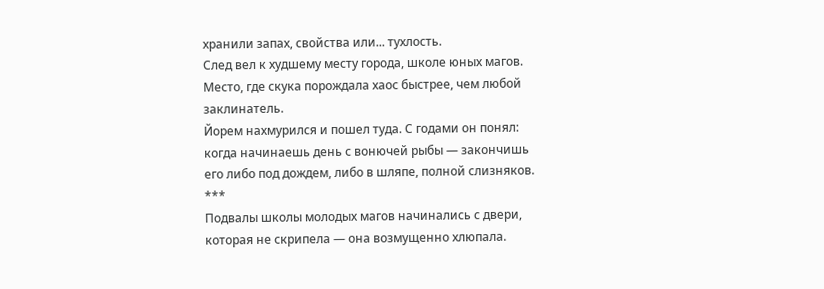хранили запах, свойства или... тухлость.
След вел к худшему месту города, школе юных магов. Место, где скука порождала хаос быстрее, чем любой заклинатель.
Йорем нахмурился и пошел туда. С годами он понял: когда начинаешь день с вонючей рыбы — закончишь его либо под дождем, либо в шляпе, полной слизняков.
***
Подвалы школы молодых магов начинались с двери, которая не скрипела — она возмущенно хлюпала.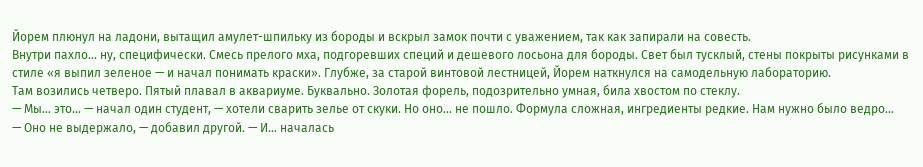Йорем плюнул на ладони, вытащил амулет-шпильку из бороды и вскрыл замок почти с уважением, так как запирали на совесть.
Внутри пахло... ну, специфически. Смесь прелого мха, подгоревших специй и дешевого лосьона для бороды. Свет был тусклый, стены покрыты рисунками в стиле «я выпил зеленое — и начал понимать краски». Глубже, за старой винтовой лестницей, Йорем наткнулся на самодельную лабораторию.
Там возились четверо. Пятый плавал в аквариуме. Буквально. Золотая форель, подозрительно умная, била хвостом по стеклу.
— Мы… это… — начал один студент, — хотели сварить зелье от скуки. Но оно... не пошло. Формула сложная, ингредиенты редкие. Нам нужно было ведро…
— Оно не выдержало, — добавил другой. — И... началась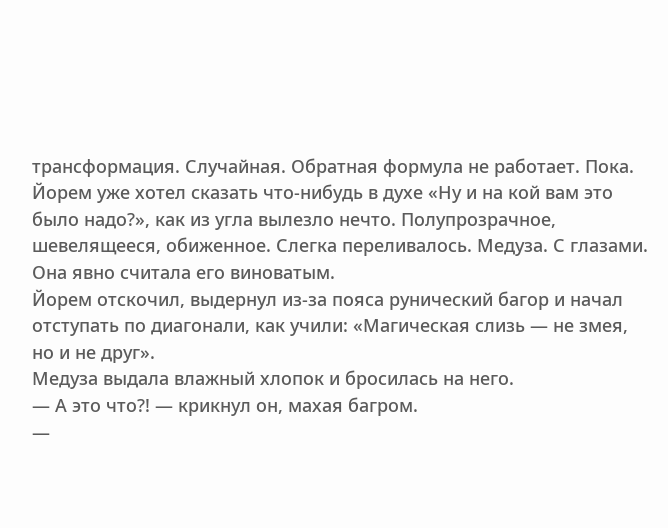трансформация. Случайная. Обратная формула не работает. Пока.
Йорем уже хотел сказать что-нибудь в духе «Ну и на кой вам это было надо?», как из угла вылезло нечто. Полупрозрачное, шевелящееся, обиженное. Слегка переливалось. Медуза. С глазами. Она явно считала его виноватым.
Йорем отскочил, выдернул из-за пояса рунический багор и начал отступать по диагонали, как учили: «Магическая слизь — не змея, но и не друг».
Медуза выдала влажный хлопок и бросилась на него.
— А это что?! — крикнул он, махая багром.
—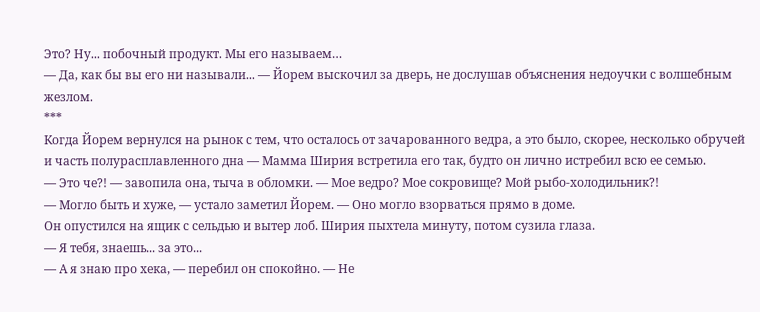Это? Ну... побочный продукт. Мы его называем…
— Да, как бы вы его ни называли... — Йорем выскочил за дверь, не дослушав объяснения недоучки с волшебным жезлом.
***
Когда Йорем вернулся на рынок с тем, что осталось от зачарованного ведра, а это было, скорее, несколько обручей и часть полурасплавленного дна — Мамма Ширия встретила его так, будто он лично истребил всю ее семью.
— Это че?! — завопила она, тыча в обломки. — Мое ведро? Мое сокровище? Мой рыбо-холодильник?!
— Могло быть и хуже, — устало заметил Йорем. — Оно могло взорваться прямо в доме.
Он опустился на ящик с сельдью и вытер лоб. Ширия пыхтела минуту, потом сузила глаза.
— Я тебя, знаешь... за это...
— А я знаю про хека, — перебил он спокойно. — Не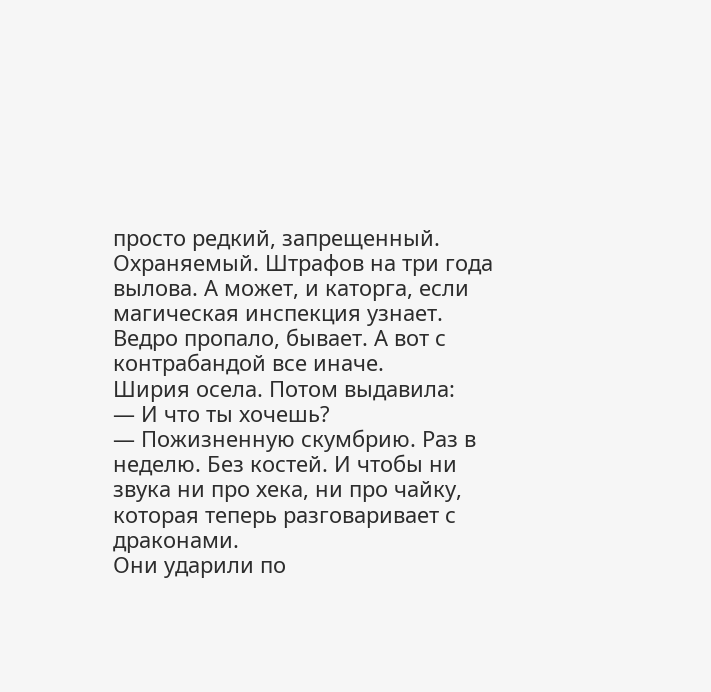просто редкий, запрещенный. Охраняемый. Штрафов на три года вылова. А может, и каторга, если магическая инспекция узнает. Ведро пропало, бывает. А вот с контрабандой все иначе.
Ширия осела. Потом выдавила:
— И что ты хочешь?
— Пожизненную скумбрию. Раз в неделю. Без костей. И чтобы ни звука ни про хека, ни про чайку, которая теперь разговаривает с драконами.
Они ударили по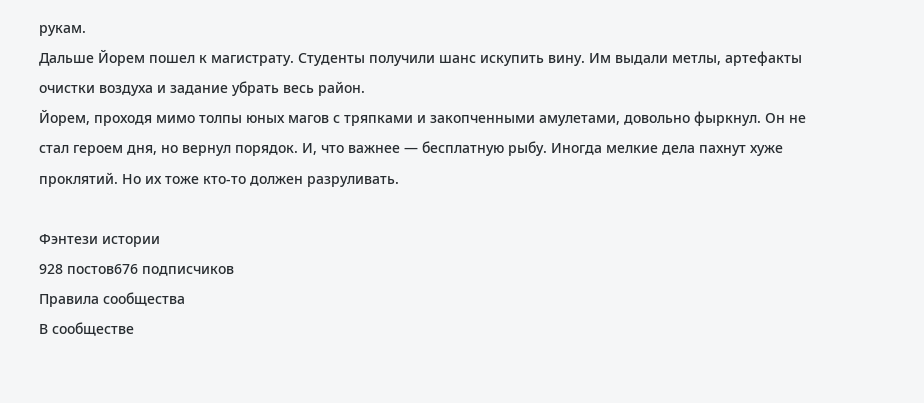рукам.
Дальше Йорем пошел к магистрату. Студенты получили шанс искупить вину. Им выдали метлы, артефакты очистки воздуха и задание убрать весь район.
Йорем, проходя мимо толпы юных магов с тряпками и закопченными амулетами, довольно фыркнул. Он не стал героем дня, но вернул порядок. И, что важнее — бесплатную рыбу. Иногда мелкие дела пахнут хуже проклятий. Но их тоже кто-то должен разруливать.

Фэнтези истории
928 постов676 подписчиков
Правила сообщества
В сообществе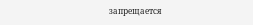запрещается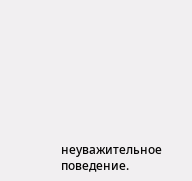неуважительное поведение.